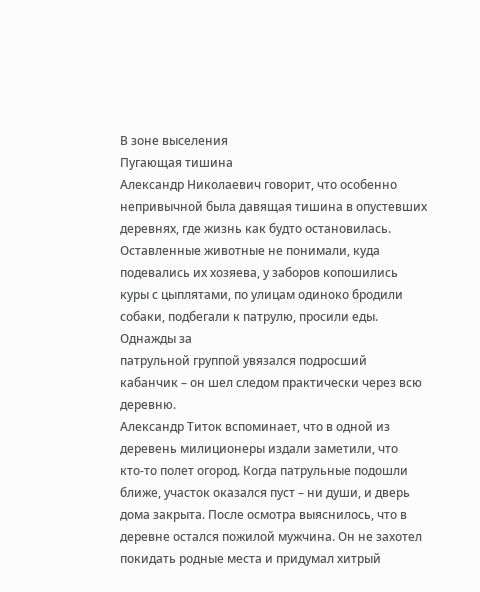В зоне выселения
Пугающая тишина
Александр Николаевич говорит, что особенно непривычной была давящая тишина в опустевших деревнях, где жизнь как будто остановилась. Оставленные животные не понимали, куда подевались их хозяева, у заборов копошились куры с цыплятами, по улицам одиноко бродили собаки, подбегали к патрулю, просили еды. Однажды за
патрульной группой увязался подросший кабанчик – он шел следом практически через всю деревню.
Александр Титок вспоминает, что в одной из деревень милиционеры издали заметили, что кто‑то полет огород. Когда патрульные подошли ближе, участок оказался пуст – ни души, и дверь дома закрыта. После осмотра выяснилось, что в деревне остался пожилой мужчина. Он не захотел покидать родные места и придумал хитрый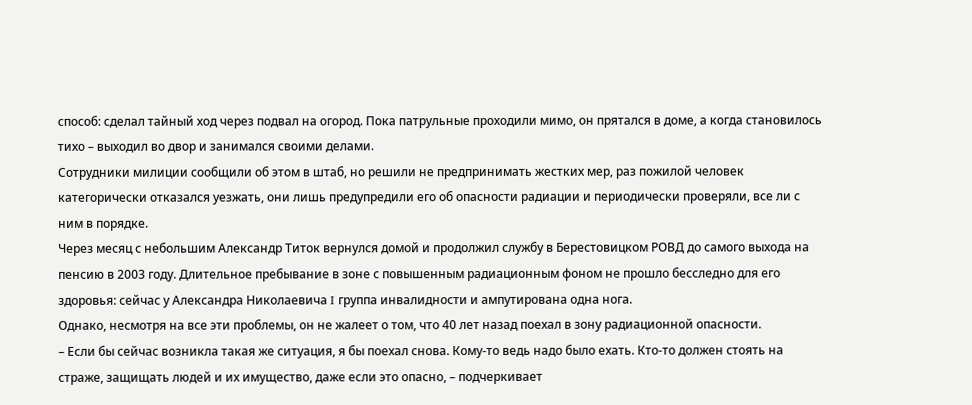способ: сделал тайный ход через подвал на огород. Пока патрульные проходили мимо, он прятался в доме, а когда становилось тихо – выходил во двор и занимался своими делами.
Сотрудники милиции сообщили об этом в штаб, но решили не предпринимать жестких мер, раз пожилой человек категорически отказался уезжать, они лишь предупредили его об опасности радиации и периодически проверяли, все ли с ним в порядке.
Через месяц с небольшим Александр Титок вернулся домой и продолжил службу в Берестовицком РОВД до самого выхода на пенсию в 2003 году. Длительное пребывание в зоне с повышенным радиационным фоном не прошло бесследно для его здоровья: сейчас у Александра Николаевича I группа инвалидности и ампутирована одна нога.
Однако, несмотря на все эти проблемы, он не жалеет о том, что 40 лет назад поехал в зону радиационной опасности.
– Если бы сейчас возникла такая же ситуация, я бы поехал снова. Кому‑то ведь надо было ехать. Кто‑то должен стоять на страже, защищать людей и их имущество, даже если это опасно, – подчеркивает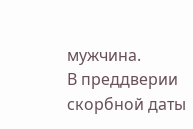мужчина.
В преддверии скорбной даты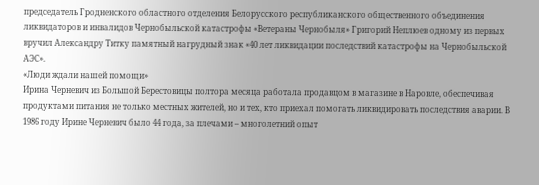председатель Гродненского областного отделения Белорусского республиканского общественного объединения ликвидаторов и инвалидов Чернобыльской катастрофы «Ветераны Чернобыля» Григорий Неплюев одному из первых вручил Александру Титку памятный нагрудный знак «40 лет ликвидации последствий катастрофы на Чернобыльской АЭС».
«Люди ждали нашей помощи»
Ирина Черневич из Большой Берестовицы полтора месяца работала продавцом в магазине в Наровле, обеспечивая продуктами питания не только местных жителей, но и тех, кто приехал помогать ликвидировать последствия аварии. В 1986 году Ирине Черневич было 44 года, за плечами – многолетний опыт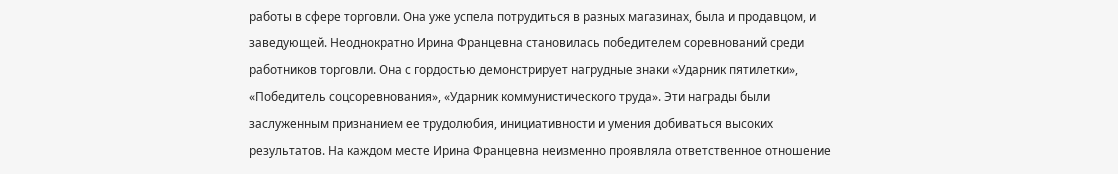работы в сфере торговли. Она уже успела потрудиться в разных магазинах, была и продавцом, и заведующей. Неоднократно Ирина Францевна становилась победителем соревнований среди работников торговли. Она с гордостью демонстрирует нагрудные знаки «Ударник пятилетки», «Победитель соцсоревнования», «Ударник коммунистического труда». Эти награды были заслуженным признанием ее трудолюбия, инициативности и умения добиваться высоких результатов. На каждом месте Ирина Францевна неизменно проявляла ответственное отношение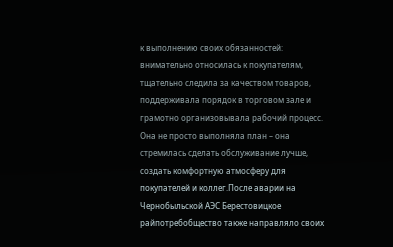к выполнению своих обязанностей: внимательно относилась к покупателям, тщательно следила за качеством товаров, поддерживала порядок в торговом зале и грамотно организовывала рабочий процесс. Она не просто выполняла план – она стремилась сделать обслуживание лучше, создать комфортную атмосферу для покупателей и коллег.После аварии на Чернобыльской АЭС Берестовицкое райпотребобщество также направляло своих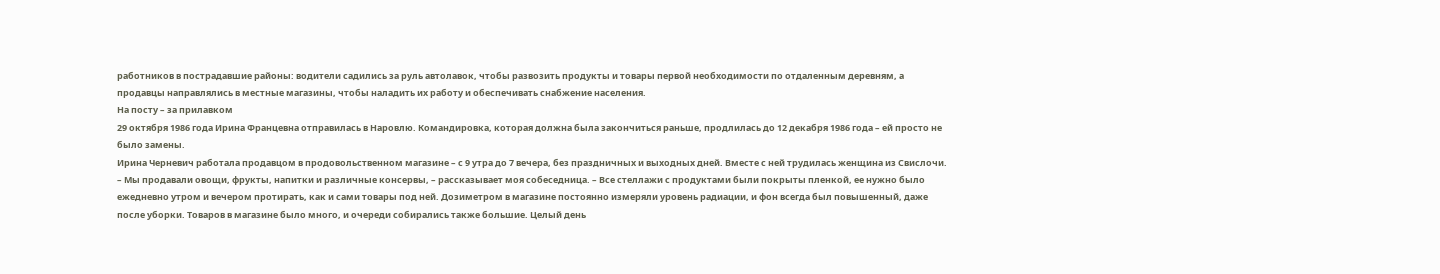работников в пострадавшие районы: водители садились за руль автолавок, чтобы развозить продукты и товары первой необходимости по отдаленным деревням, а продавцы направлялись в местные магазины, чтобы наладить их работу и обеспечивать снабжение населения.
На посту – за прилавком
29 октября 1986 года Ирина Францевна отправилась в Наровлю. Командировка, которая должна была закончиться раньше, продлилась до 12 декабря 1986 года – ей просто не было замены.
Ирина Черневич работала продавцом в продовольственном магазине – с 9 утра до 7 вечера, без праздничных и выходных дней. Вместе с ней трудилась женщина из Свислочи.
– Мы продавали овощи, фрукты, напитки и различные консервы, – рассказывает моя собеседница. – Все стеллажи с продуктами были покрыты пленкой, ее нужно было ежедневно утром и вечером протирать, как и сами товары под ней. Дозиметром в магазине постоянно измеряли уровень радиации, и фон всегда был повышенный, даже после уборки. Товаров в магазине было много, и очереди собирались также большие. Целый день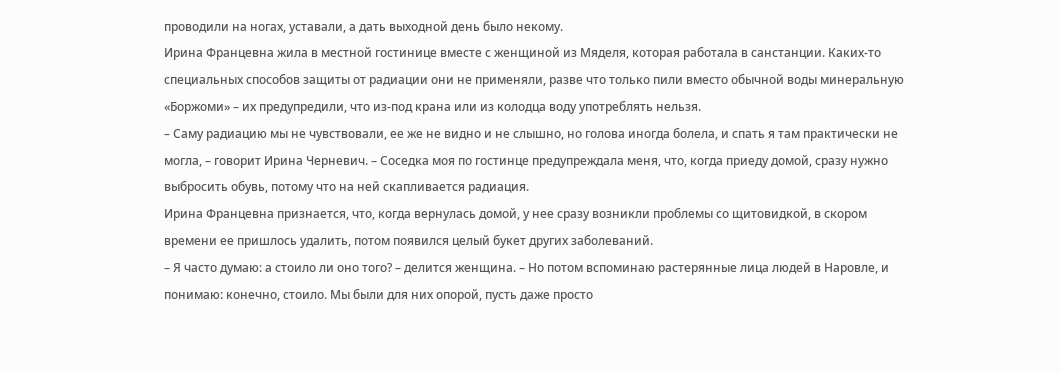проводили на ногах, уставали, а дать выходной день было некому.
Ирина Францевна жила в местной гостинице вместе с женщиной из Мяделя, которая работала в санстанции. Каких-то специальных способов защиты от радиации они не применяли, разве что только пили вместо обычной воды минеральную «Боржоми» – их предупредили, что из-под крана или из колодца воду употреблять нельзя.
– Саму радиацию мы не чувствовали, ее же не видно и не слышно, но голова иногда болела, и спать я там практически не могла, – говорит Ирина Черневич. – Соседка моя по гостинце предупреждала меня, что, когда приеду домой, сразу нужно выбросить обувь, потому что на ней скапливается радиация.
Ирина Францевна признается, что, когда вернулась домой, у нее сразу возникли проблемы со щитовидкой, в скором времени ее пришлось удалить, потом появился целый букет других заболеваний.
– Я часто думаю: а стоило ли оно того? – делится женщина. – Но потом вспоминаю растерянные лица людей в Наровле, и понимаю: конечно, стоило. Мы были для них опорой, пусть даже просто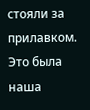стояли за прилавком. Это была наша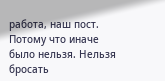работа, наш пост. Потому что иначе было нельзя. Нельзя бросать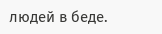людей в беде.